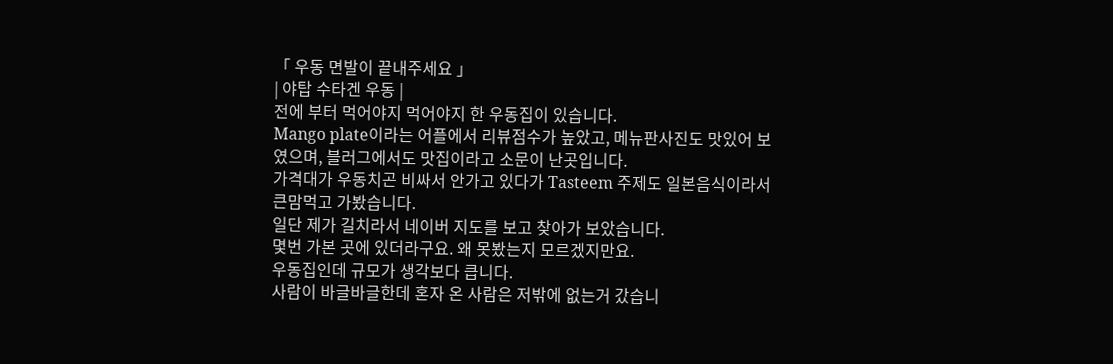「 우동 면발이 끝내주세요 」
| 야탑 수타겐 우동 |
전에 부터 먹어야지 먹어야지 한 우동집이 있습니다.
Mango plate이라는 어플에서 리뷰점수가 높았고, 메뉴판사진도 맛있어 보였으며, 블러그에서도 맛집이라고 소문이 난곳입니다.
가격대가 우동치곤 비싸서 안가고 있다가 Tasteem 주제도 일본음식이라서 큰맘먹고 가봤습니다.
일단 제가 길치라서 네이버 지도를 보고 찾아가 보았습니다.
몇번 가본 곳에 있더라구요. 왜 못봤는지 모르겠지만요.
우동집인데 규모가 생각보다 큽니다.
사람이 바글바글한데 혼자 온 사람은 저밖에 없는거 갔습니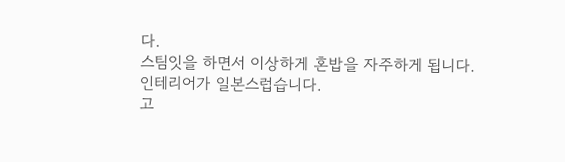다.
스팀잇을 하면서 이상하게 혼밥을 자주하게 됩니다.
인테리어가 일본스럽습니다.
고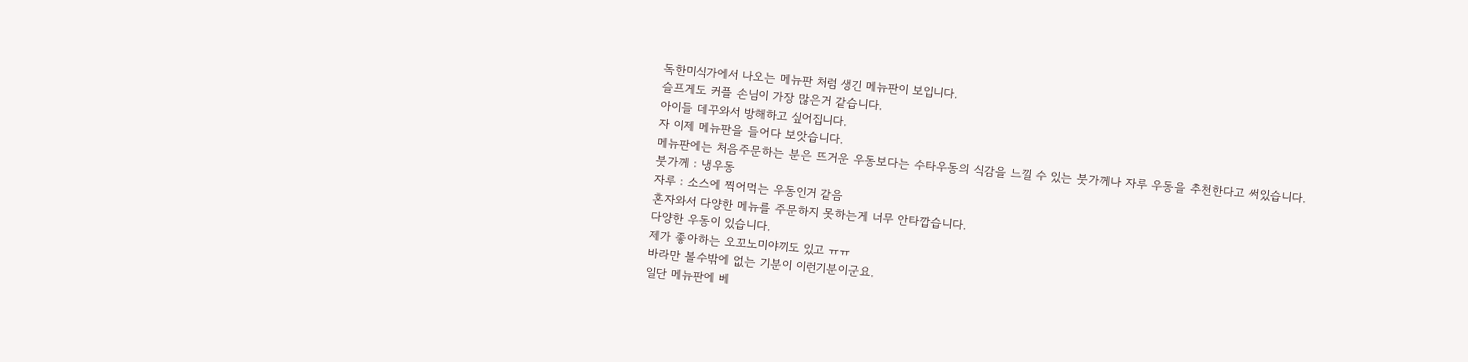독한미식가에서 나오는 메뉴판 처럼 생긴 메뉴판이 보입니다.
슬프게도 커플 손님이 가장 많은거 같습니다.
아이들 데꾸와서 방해하고 싶어집니다.
자 이제 메뉴판을 들어다 보앗습니다.
메뉴판에는 처음주문하는 분은 뜨거운 우동보다는 수타우동의 식감을 느낄 수 있는 붓가께나 자루 우동을 추천한다고 써있습니다.
붓가께 : 냉우동
자루 : 소스에 찍어먹는 우동인거 같음
혼자와서 다양한 메뉴를 주문하지 못하는게 너무 안타깝습니다.
다양한 우동이 있습니다.
제가 좋아하는 오꼬노미야끼도 있고 ㅠㅠ
바라만 볼수밖에 없는 기분이 이런기분이군요.
일단 메뉴판에 베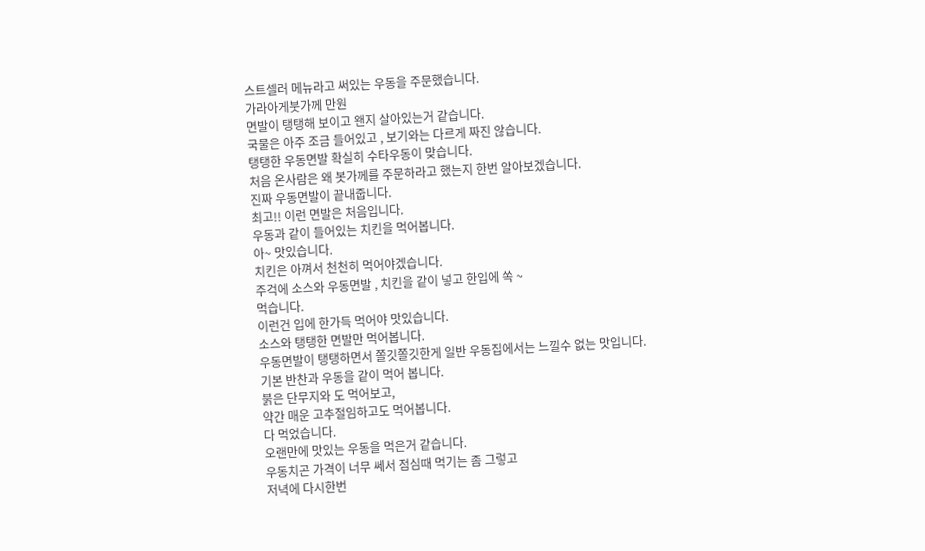스트셀러 메뉴라고 써있는 우동을 주문했습니다.
가라아게붓가께 만원
면발이 탱탱해 보이고 왠지 살아있는거 같습니다.
국물은 아주 조금 들어있고 , 보기와는 다르게 짜진 않습니다.
탱탱한 우동면발 확실히 수타우동이 맞습니다.
처음 온사람은 왜 봇가께를 주문하라고 했는지 한번 알아보겠습니다.
진짜 우동면발이 끝내줍니다.
최고!! 이런 면발은 처음입니다.
우동과 같이 들어있는 치킨을 먹어봅니다.
아~ 맛있습니다.
치킨은 아껴서 천천히 먹어야겠습니다.
주걱에 소스와 우동면발 , 치킨을 같이 넣고 한입에 쏙 ~
먹습니다.
이런건 입에 한가득 먹어야 맛있습니다.
소스와 탱탱한 면발만 먹어봅니다.
우동면발이 탱탱하면서 쫄깃쫄깃한게 일반 우동집에서는 느낄수 없는 맛입니다.
기본 반찬과 우동을 같이 먹어 봅니다.
붉은 단무지와 도 먹어보고,
약간 매운 고추절임하고도 먹어봅니다.
다 먹었습니다.
오랜만에 맛있는 우동을 먹은거 같습니다.
우동치곤 가격이 너무 쎄서 점심때 먹기는 좀 그렇고
저녁에 다시한번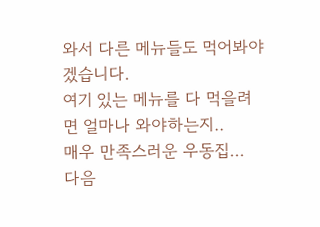와서 다른 메뉴들도 먹어봐야겠습니다.
여기 있는 메뉴를 다 먹을려면 얼마나 와야하는지..
매우 만족스러운 우동집...
다음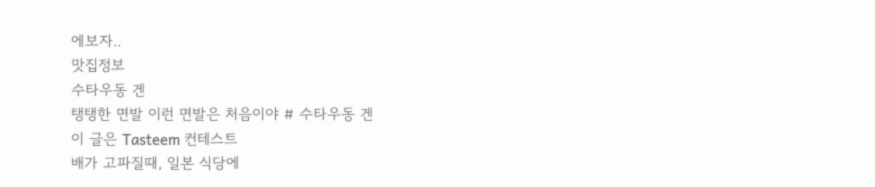에보자..
맛집정보
수타우동 겐
탱탱한 면발 이런 면발은 처음이야 # 수타우동 겐
이 글은 Tasteem 컨테스트
배가 고파질때, 일본 식당에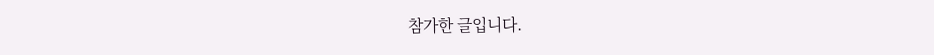참가한 글입니다.